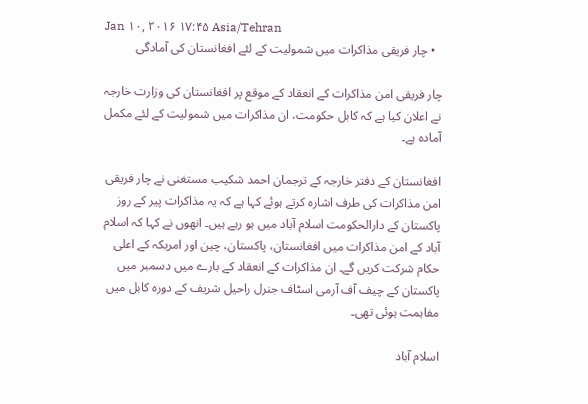Jan ۱۰, ۲۰۱۶ ۱۷:۴۵ Asia/Tehran
  • چار فریقی مذاکرات میں شمولیت کے لئے افغانستان کی آمادگی

چار فریقی امن مذاکرات کے انعقاد کے موقع پر افغانستان کی وزارت خارجہ نے اعلان کیا ہے کہ کابل حکومت، ان مذاکرات میں شمولیت کے لئے مکمل آمادہ ہے۔

افغانستان کے دفتر خارجہ کے ترجمان احمد شکیب مستغنی نے چار فریقی امن مذاکرات کی طرف اشارہ کرتے ہوئے کہا ہے کہ یہ مذاکرات پیر کے روز پاکستان کے دارالحکومت اسلام آباد میں ہو رہے ہیں۔ انھوں نے کہا کہ اسلام آباد کے امن مذاکرات میں افغانستان، پاکستان، چین اور امریکہ کے اعلی حکام شرکت کریں گے۔ ان مذاکرات کے انعقاد کے بارے میں دسمبر میں پاکستان کے چیف آف آرمی اسٹاف جنرل راحیل شریف کے دورہ کابل میں مفاہمت ہوئی تھی۔

اسلام آباد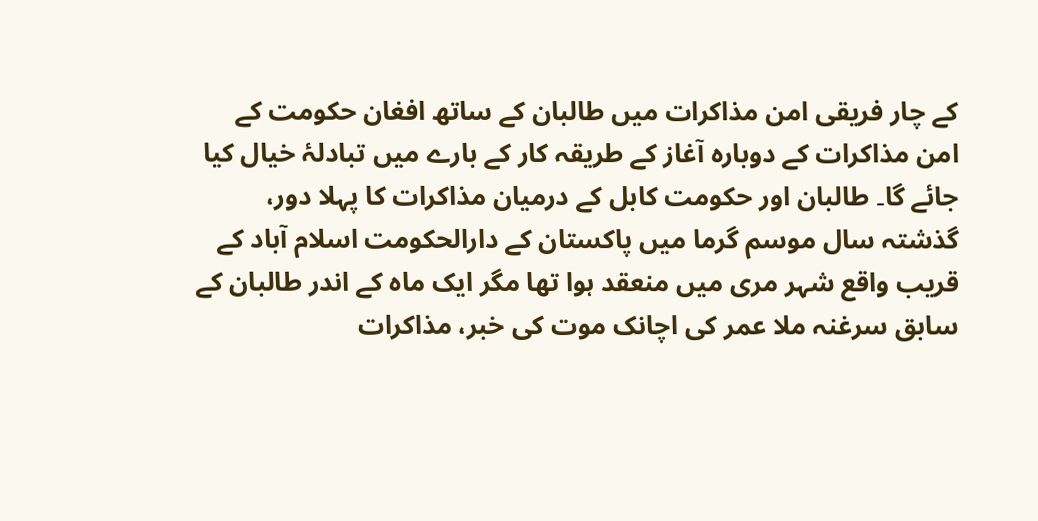کے چار فریقی امن مذاکرات میں طالبان کے ساتھ افغان حکومت کے امن مذاکرات کے دوبارہ آغاز کے طریقہ کار کے بارے میں تبادلۂ خیال کیا جائے گا۔ طالبان اور حکومت کابل کے درمیان مذاکرات کا پہلا دور، گذشتہ سال موسم گرما میں پاکستان کے دارالحکومت اسلام آباد کے قریب واقع شہر مری میں منعقد ہوا تھا مگر ایک ماہ کے اندر طالبان کے سابق سرغنہ ملا عمر کی اچانک موت کی خبر، مذاکرات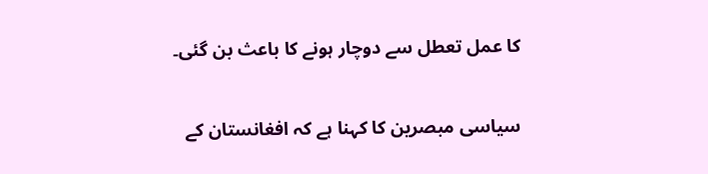کا عمل تعطل سے دوچار ہونے کا باعث بن گئی۔

سیاسی مبصرین کا کہنا ہے کہ افغانستان کے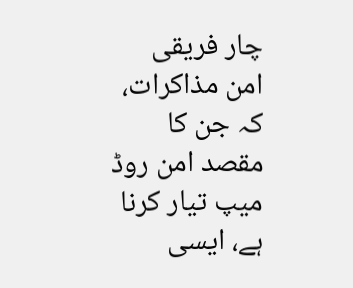چار فریقی امن مذاکرات، کہ جن کا مقصد امن روڈ میپ تیار کرنا ہے، ایسی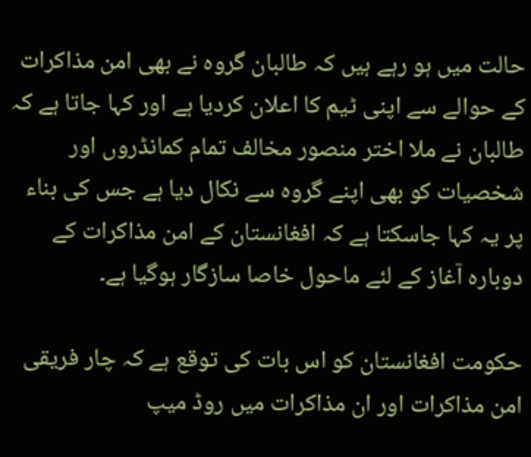حالت میں ہو رہے ہیں کہ طالبان گروہ نے بھی امن مذاکرات کے حوالے سے اپنی ٹیم کا اعلان کردیا ہے اور کہا جاتا ہے کہ طالبان نے ملا اختر منصور مخالف تمام کمانڈروں اور شخصیات کو بھی اپنے گروہ سے نکال دیا ہے جس کی بناء پر یہ کہا جاسکتا ہے کہ افغانستان کے امن مذاکرات کے دوبارہ آغاز کے لئے ماحول خاصا سازگار ہوگیا ہے۔

حکومت افغانستان کو اس بات کی توقع ہے کہ چار فریقی امن مذاکرات اور ان مذاکرات میں روڈ میپ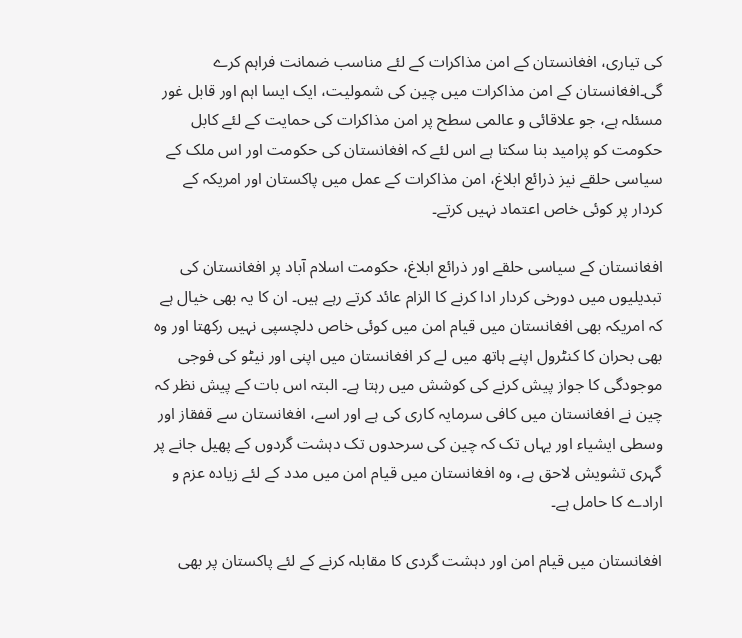کی تیاری، افغانستان کے امن مذاکرات کے لئے مناسب ضمانت فراہم کرے گی۔افغانستان کے امن مذاکرات میں چین کی شمولیت، ایک ایسا اہم اور قابل غور مسئلہ ہے، جو علاقائی و عالمی سطح پر امن مذاکرات کی حمایت کے لئے کابل حکومت کو پرامید بنا سکتا ہے اس لئے کہ افغانستان کی حکومت اور اس ملک کے سیاسی حلقے نیز ذرائع ابلاغ، امن مذاکرات کے عمل میں پاکستان اور امریکہ کے کردار پر کوئی خاص اعتماد نہیں کرتے۔

افغانستان کے سیاسی حلقے اور ذرائع ابلاغ، حکومت اسلام آباد پر افغانستان کی تبدیلیوں میں دورخی کردار ادا کرنے کا الزام عائد کرتے رہے ہیں۔ ان کا یہ بھی خیال ہے کہ امریکہ بھی افغانستان میں قیام امن میں کوئی خاص دلچسپی نہیں رکھتا اور وہ بھی بحران کا کنٹرول اپنے ہاتھ میں لے کر افغانستان میں اپنی اور نیٹو کی فوجی موجودگی کا جواز پیش کرنے کی کوشش میں رہتا ہے۔ البتہ اس بات کے پیش نظر کہ چین نے افغانستان میں کافی سرمایہ کاری کی ہے اور اسے، افغانستان سے قفقاز اور وسطی ایشیاء اور یہاں تک کہ چین کی سرحدوں تک دہشت گردوں کے پھیل جانے پر گہری تشویش لاحق ہے، وہ افغانستان میں قیام امن میں مدد کے لئے زیادہ عزم و ارادے کا حامل ہے۔

افغانستان میں قیام امن اور دہشت گردی کا مقابلہ کرنے کے لئے پاکستان پر بھی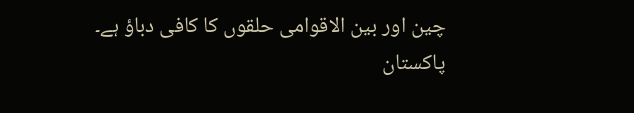چین اور بین الاقوامی حلقوں کا کافی دباؤ ہے۔ پاکستان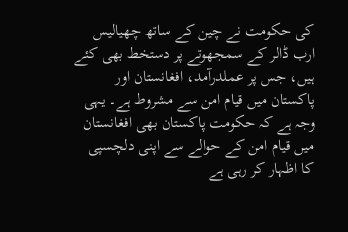کی حکومت نے چین کے ساتھ چھیالیس ارب ڈالر کے سمجھوتے پر دستخط بھی کئے ہیں، جس پر عملدرآمد، افغانستان اور پاکستان میں قیام امن سے مشروط ہے۔ یہی وجہ ہے کہ حکومت پاکستان بھی افغانستان میں قیام امن کے حوالے سے اپنی دلچسپی کا اظہار کر رہی ہے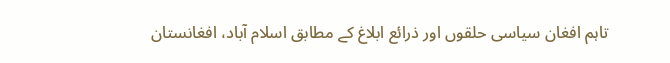تاہم افغان سیاسی حلقوں اور ذرائع ابلاغ کے مطابق اسلام آباد، افغانستان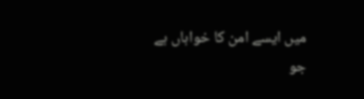میں ایسے امن کا خواہاں ہے جو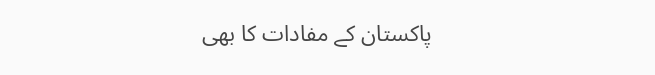پاکستان کے مفادات کا بھی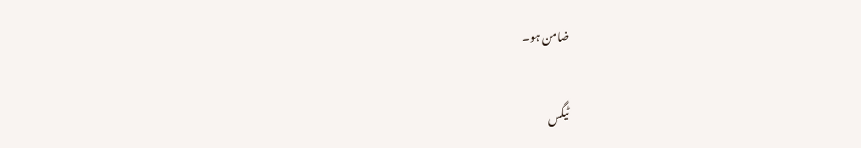ضامن ہو۔

ٹیگس